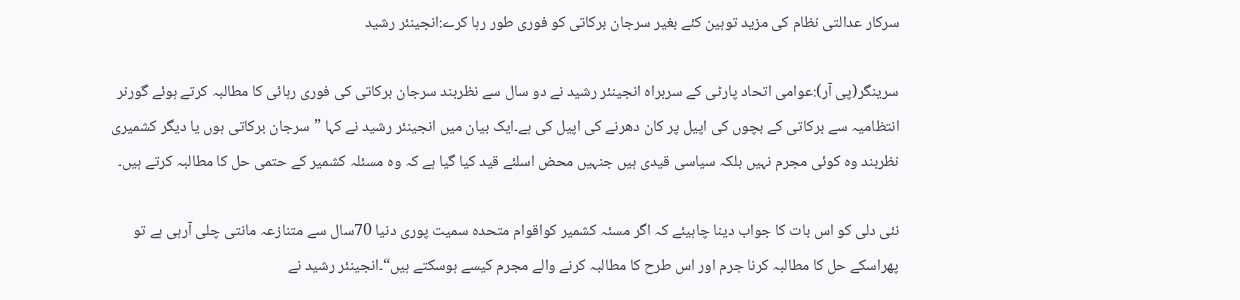سرکار عدالتی نظام کی مزید توہین کئے بغیر سرجان برکاتی کو فوری طور رہا کرے:انجینئر رشید

سرینگر(پی آر):عوامی اتحاد پارٹی کے سربراہ انجینئر رشید نے دو سال سے نظربند سرجان برکاتی کی فوری رہائی کا مطالبہ کرتے ہوئے گورنر انتظامیہ سے برکاتی کے بچوں کی اپیل پر کان دھرنے کی اپیل کی ہے۔ایک بیان میں انجینئر رشید نے کہا ”سرجان برکاتی ہوں یا دیگر کشمیری نظربند وہ کوئی مجرم نہیں بلکہ سیاسی قیدی ہیں جنہیں محض اسلئے قید کیا گیا ہے کہ وہ مسئلہ کشمیر کے حتمی حل کا مطالبہ کرتے ہیں۔

نئی دلی کو اس بات کا جواب دینا چاہیئے کہ اگر مسئہ کشمیر کواقوام متحدہ سمیت پوری دنیا 70سال سے متنازعہ مانتی چلی آرہی ہے تو پھراسکے حل کا مطالبہ کرنا جرم اور اس طرح کا مطالبہ کرنے والے مجرم کیسے ہوسکتے ہیں“۔انجینئر رشید نے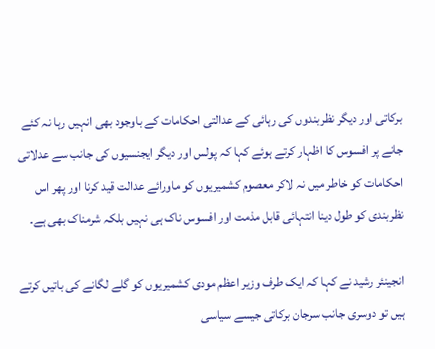برکاتی اور دیگر نظربندوں کی رہائی کے عدالتی احکامات کے باوجود بھی انہیں رہا نہ کئے جانے پر افسوس کا اظہار کرتے ہوئے کہا کہ پولس اور دیگر ایجنسیوں کی جانب سے عدلاتی احکامات کو خاطر میں نہ لاکر معصوم کشمیریوں کو ماورائے عدالت قید کرنا اور پھر اس نظربندی کو طول دینا انتہائی قابل مذمت اور افسوس ناک ہی نہیں بلکہ شرمناک بھی ہے۔

انجینئر رشید نے کہا کہ ایک طرف وزیر اعظم مودی کشمیریوں کو گلے لگانے کی باتیں کرتے ہیں تو دوسری جانب سرجان برکاتی جیسے سیاسی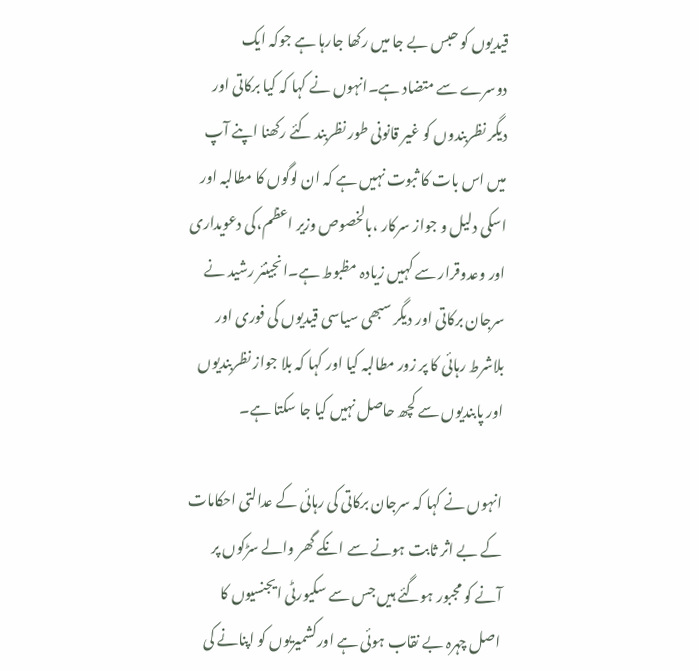قیدیوں کو حبس بے جا میں رکھا جارہا ہے جوکہ ایک دوسرے سے متضاد ہے۔انہوں نے کہا کہ کیا برکاتی اور دیگر نظربندوں کو غیر قانونی طور نظربند کئے رکھنا اپنے آپ میں اس بات کا ثبوت نہیں ہے کہ ان لوگوں کا مطالبہ اور اسکی دلیل و جواز سرکار ،بالخصوص وزیر اعظم،کی دعویداری اور وعدوقرار سے کہیں زیادہ مظبوط ہے۔انجینئر رشید نے سرجان برکاتی اور دیگر سبھی سیاسی قیدیوں کی فوری اور بلاشرط رہائی کا پر زور مطالبہ کیا اور کہا کہ بلا جواز نظربندیوں اور پابندیوں سے کچھ حاصل نہیں کیا جا سکتا ہے۔

انہوں نے کہا کہ سرجان برکاتی کی رہائی کے عدالتی احکامات کے بے اثر ثابت ہونے سے انکے گھر والے سڑکوں پر آنے کو مجبور ہوگئے ہیں جس سے سکیورٹی ایجنسیوں کا اصل چہرہ بے نقاب ہوئی ہے اورکشمیریوں کو اپنانے کی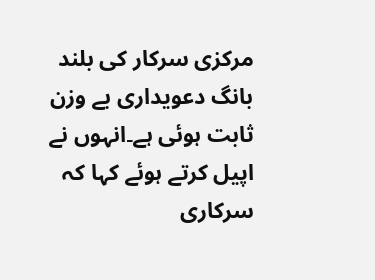مرکزی سرکار کی بلند بانگ دعویداری بے وزن ثابت ہوئی ہے۔انہوں نے اپیل کرتے ہوئے کہا کہ سرکاری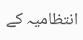انتظامیہ کے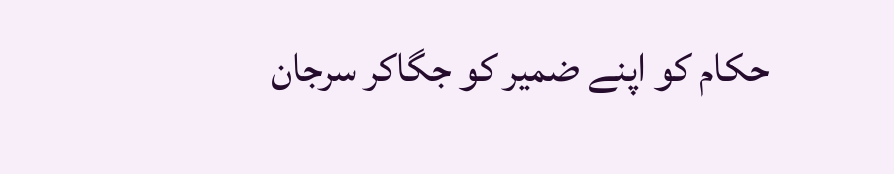حکام کو اپنے ضمیر کو جگاکر سرجان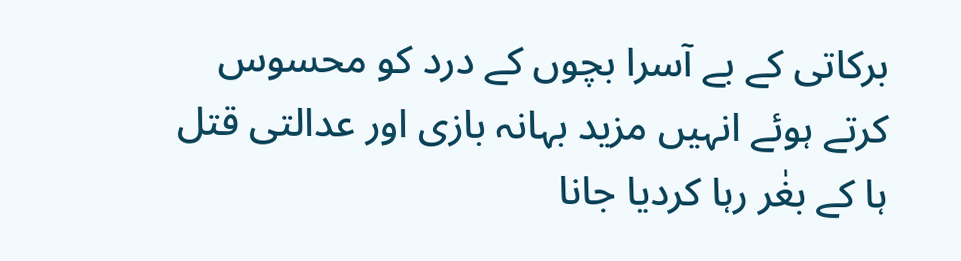برکاتی کے بے آسرا بچوں کے درد کو محسوس کرتے ہوئے انہیں مزید بہانہ بازی اور عدالتی قتل ہا کے بغٰر رہا کردیا جانا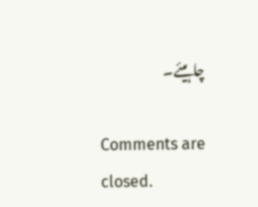چاہیئے۔

Comments are closed.